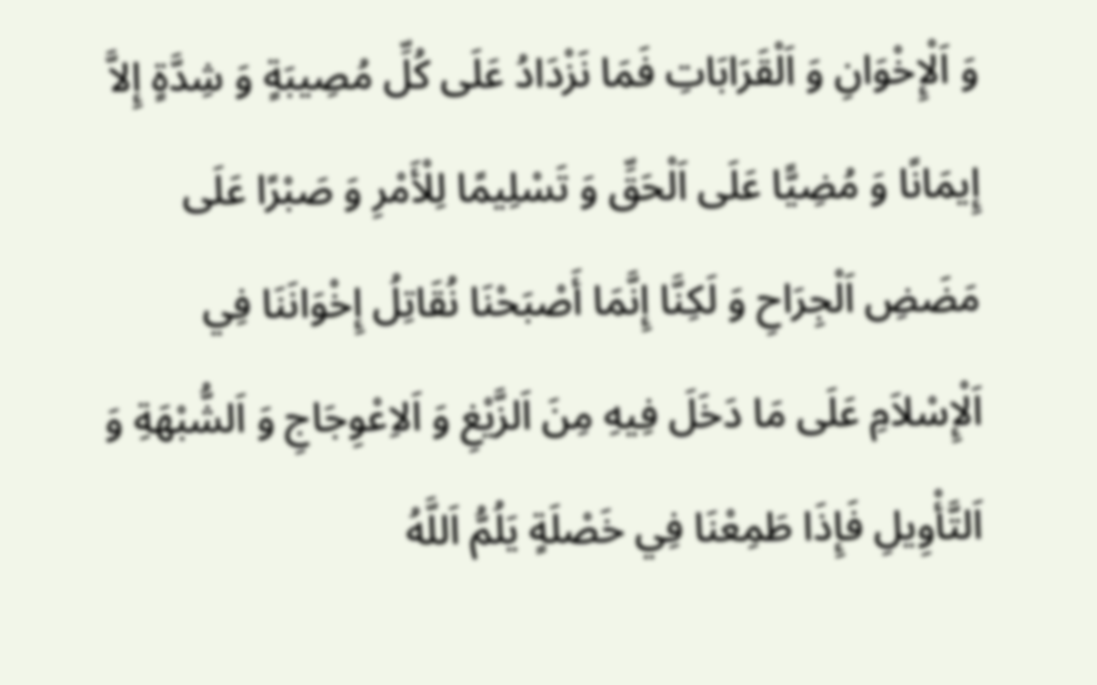وَ اَلْإِخْوَانِ وَ اَلْقَرَابَاتِ فَمَا نَزْدَادُ عَلَى كُلِّ مُصِيبَةٍ وَ شِدَّةٍ إِلاَّ إِيمَانًا وَ مُضِيًّا عَلَى اَلْحَقِّ وَ تَسْلِيمًا لِلْأَمْرِ وَ صَبْرًا عَلَى مَضَضِ اَلْجِرَاحِ وَ لَكِنَّا إِنَّمَا أَصْبَحْنَا نُقَاتِلُ إِخْوَانَنَا فِي اَلْإِسْلاَمِ عَلَى مَا دَخَلَ فِيهِ مِنَ اَلزَّيْغِ وَ اَلاِعْوِجَاجِ وَ اَلشُّبْهَةِ وَ اَلتَّأْوِيلِ فَإِذَا طَمِعْنَا فِي خَصْلَةٍ يَلُمُّ اَللَّهُ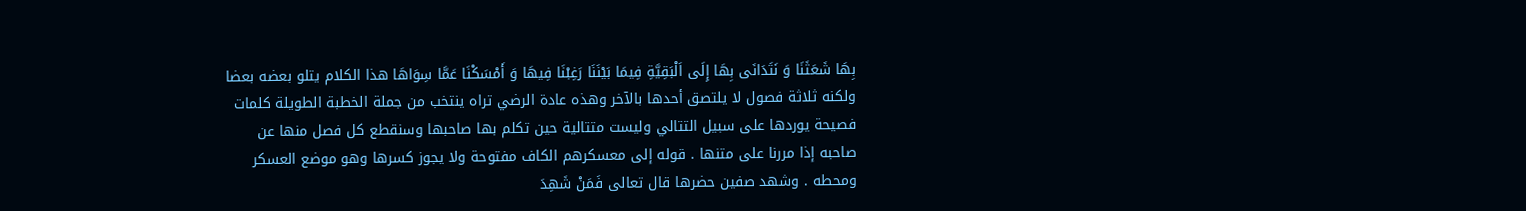بِهَا شَعَثَنَا وَ نَتَدَانَى بِهَا إِلَى اَلْبَقِيَّةِ فِيمَا بَيْنَنَا رَغِبْنَا فِيهَا وَ أَمْسَكْنَا عَمَّا سِوَاهَا هذا الكلام يتلو بعضه بعضا ولكنه ثلاثة فصول لا يلتصق أحدها بالآخر وهذه عادة الرضي تراه ينتخب من جملة الخطبة الطويلة كلمات فصيحة يوردها على سبيل التتالي وليست متتالية حين تكلم بها صاحبها وسنقطع كل فصل منها عن صاحبه إذا مررنا على متنها . قوله إلى معسكرهم الكاف مفتوحة ولا يجوز كسرها وهو موضع العسكر ومحطه . وشهد صفين حضرها قال تعالى فَمَنْ شَهِدَ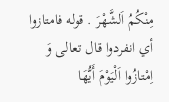مِنْكُمُ اَلشَّهْرَ . قوله فامتازوا أي انفردوا قال تعالى وَ اِمْتازُوا اَلْيَوْمَ أَيُّهَا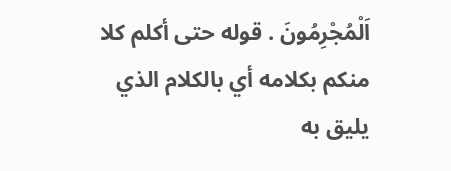اَلْمُجْرِمُونَ . قوله حتى أكلم كلا منكم بكلامه أي بالكلام الذي يليق به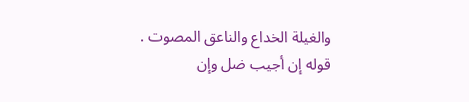والغيلة الخداع والناعق المصوت . قوله إن أجيب ضل وإن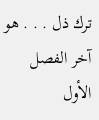ترك ذل . . . هو آخر الفصل الأول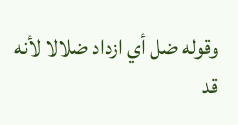وقوله ضل أي ازداد ضلالا لأنه قد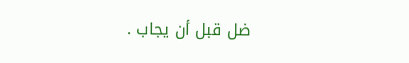ضل قبل أن يجاب .